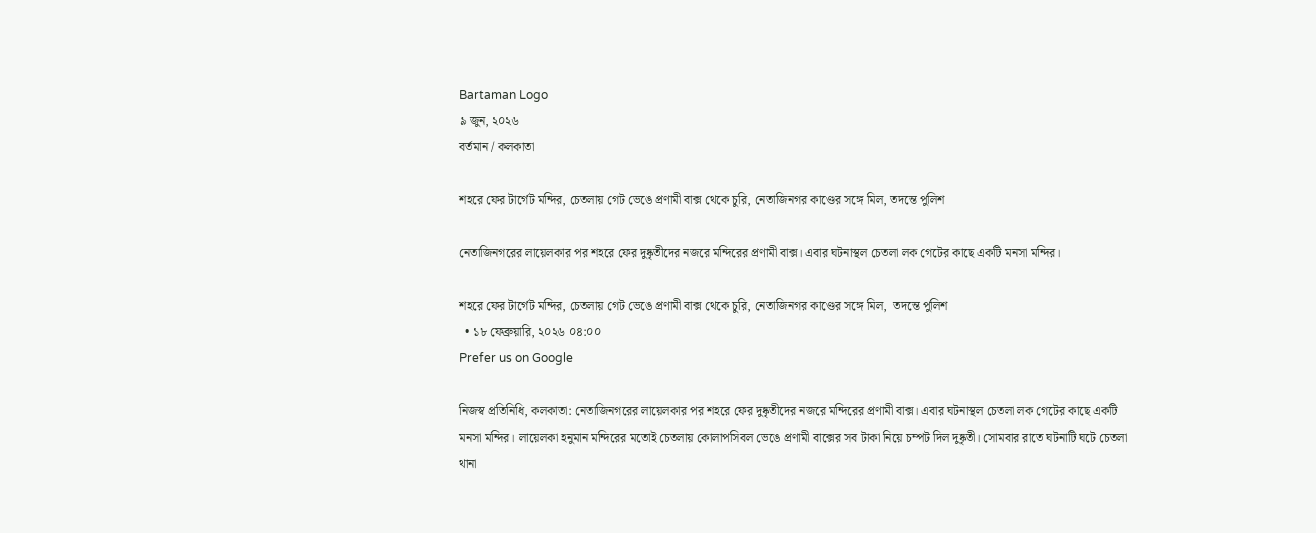Bartaman Logo
৯ জুন, ২০২৬
বর্তমান / কলকাতা

শহরে ফের টার্গেট মন্দির, চেতলায় গেট ভেঙে প্রণামী বাক্স থেকে চুরি, নেতাজিনগর কাণ্ডের সঙ্গে মিল, তদন্তে পুলিশ

নেতাজিনগরের লায়েলকার পর শহরে ফের দুষ্কৃতীদের নজরে মন্দিরের প্রণামী বাক্স। এবার ঘটনাস্থল চেতলা লক গেটের কাছে একটি মনসা মন্দির।

শহরে ফের টার্গেট মন্দির, চেতলায় গেট ভেঙে প্রণামী বাক্স থেকে চুরি, নেতাজিনগর কাণ্ডের সঙ্গে মিল,  তদন্তে পুলিশ
  • ১৮ ফেব্রুয়ারি, ২০২৬ ০৪:০০
Prefer us on Google

নিজস্ব প্রতিনিধি, কলকাতা: নেতাজিনগরের লায়েলকার পর শহরে ফের দুষ্কৃতীদের নজরে মন্দিরের প্রণামী বাক্স। এবার ঘটনাস্থল চেতলা লক গেটের কাছে একটি মনসা মন্দির। লায়েলকা হনুমান মন্দিরের মতোই চেতলায় কোলাপসিবল ভেঙে প্রণামী বাক্সের সব টাকা নিয়ে চম্পট দিল দুষ্কৃতী। সোমবার রাতে ঘটনাটি ঘটে চেতলা থানা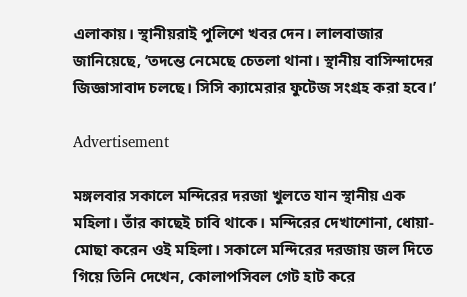এলাকায়। স্থানীয়রাই পুলিশে খবর দেন। লালবাজার জানিয়েছে, ‘তদন্তে নেমেছে চেতলা থানা। স্থানীয় বাসিন্দাদের জিজ্ঞাসাবাদ চলছে। সিসি ক্যামেরার ফুটেজ সংগ্রহ করা হবে।’

Advertisement

মঙ্গলবার সকালে মন্দিরের দরজা খুলতে যান স্থানীয় এক মহিলা। তাঁর কাছেই চাবি থাকে। মন্দিরের দেখাশোনা, ধোয়া-মোছা করেন ওই মহিলা। সকালে মন্দিরের দরজায় জল দিতে গিয়ে তিনি দেখেন, কোলাপসিবল গেট হাট করে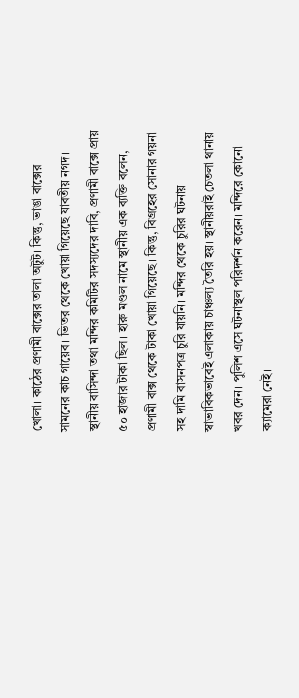খোলা। কাঠের প্রণামী বাক্সের তালা অটুট। কিন্তু, ভাঙা বাক্সের সামনের কাচ গায়েব। ভিতর থেকে খোয়া গিয়েছে যাবতীয় নগদ। স্থানীয় বাসিন্দা তথা মন্দির কমিটির সদস্যদের দাবি, প্রণামী বাক্সে প্রায় ৫০ হাজার টাকা ছিল। হারু মণ্ডল নামে স্থানীয় এক ব্যক্তি বলেন, প্রণামী বাক্স থেকে টাকা খোয়া গিয়েছে। কিন্তু, বিগ্রহের সোনার গয়না সহ দামি বাসনপত্র চুরি যায়নি। মন্দির থেকে চুরির ঘটনায় স্বাভাবিকভাবেই এলাকায় চাঞ্চল্য তৈরি হয়। স্থানীয়রাই চেতলা থানায় খবর দেন। পুলিশ এসে ঘটনাস্থল পরিদর্শন করেন। মন্দিরে কোনো ক্যামেরা নেই।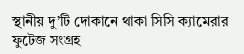স্থানীয় দু’টি দোকানে থাকা সিসি ক্যামেরার ফুটেজ সংগ্রহ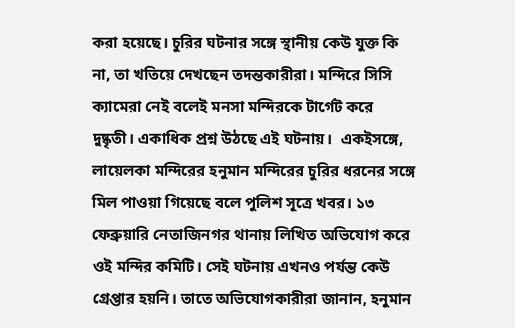করা হয়েছে। চুরির ঘটনার সঙ্গে স্থানীয় কেউ যুক্ত কি না, তা খতিয়ে দেখছেন তদন্তকারীরা। মন্দিরে সিসি ক্যামেরা নেই বলেই মনসা মন্দিরকে টার্গেট করে দুষ্কৃতী। একাধিক প্রশ্ন উঠছে এই ঘটনায়।  একইসঙ্গে, লায়েলকা মন্দিরের হনুমান মন্দিরের চুরির ধরনের সঙ্গে মিল পাওয়া গিয়েছে বলে পুলিশ সূত্রে খবর। ১৩ ফেব্রুয়ারি নেতাজিনগর থানায় লিখিত অভিযোগ করে ওই মন্দির কমিটি। সেই ঘটনায় এখনও পর্যন্ত কেউ গ্রেপ্তার হয়নি। তাতে অভিযোগকারীরা জানান, হনুমান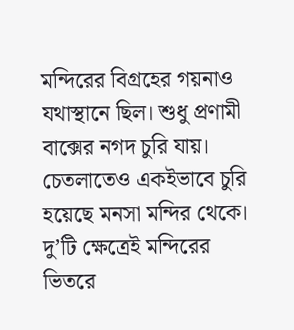মন্দিরের বিগ্রহের গয়নাও যথাস্থানে ছিল। শুধু প্রণামী বাক্সের নগদ চুরি যায়। চেতলাতেও একইভাবে চুরি হয়েছে মনসা মন্দির থেকে। দু’টি ক্ষেত্রেই মন্দিরের ভিতরে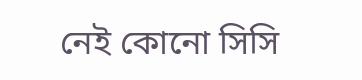নেই কোনো সিসি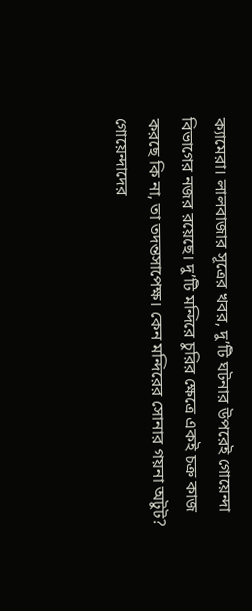ক্যামেরা। লালবাজার সূত্রের খবর, দু’টি ঘটনার উপরেই গোয়েন্দা বিভাগের নজর রয়েছে। দু’টি মন্দিরে চুরির ক্ষেত্রে একই চক্র কাজ করছে কি না, তা তদন্তসাপেক্ষ। কেন মন্দিরের সোনার গয়না অটুট? গোয়েন্দাদের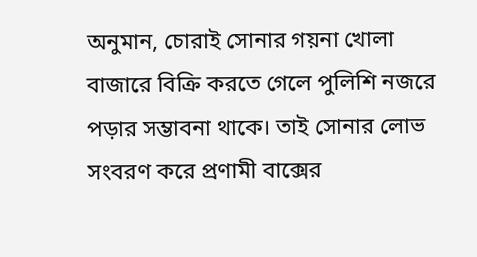অনুমান, চোরাই সোনার গয়না খোলা বাজারে বিক্রি করতে গেলে পুলিশি নজরে পড়ার সম্ভাবনা থাকে। তাই সোনার লোভ সংবরণ করে প্রণামী বাক্সের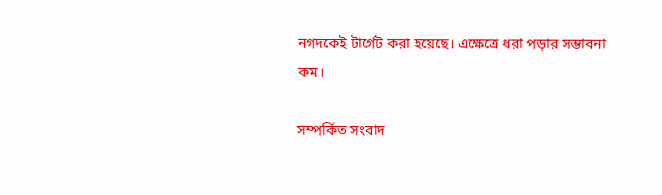নগদকেই টার্গেট করা হয়েছে। এক্ষেত্রে ধরা পড়ার সম্ভাবনা কম।

সম্পর্কিত সংবাদ